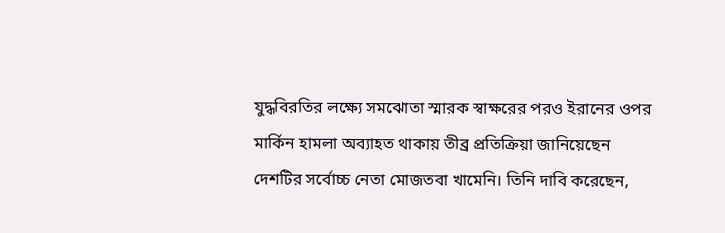যুদ্ধবিরতির লক্ষ্যে সমঝোতা স্মারক স্বাক্ষরের পরও ইরানের ওপর মার্কিন হামলা অব্যাহত থাকায় তীব্র প্রতিক্রিয়া জানিয়েছেন দেশটির সর্বোচ্চ নেতা মোজতবা খামেনি। তিনি দাবি করেছেন,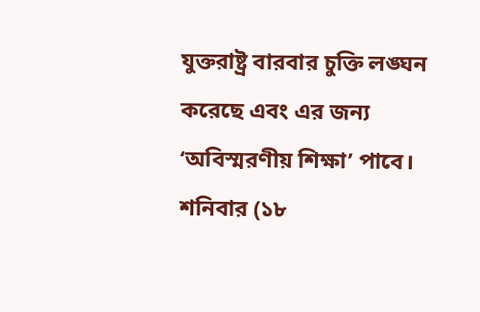যুক্তরাষ্ট্র বারবার চুক্তি লঙ্ঘন করেছে এবং এর জন্য ‘অবিস্মরণীয় শিক্ষা’ পাবে।
শনিবার (১৮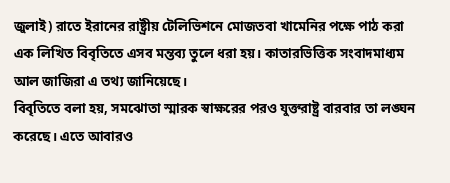জুলাই) রাতে ইরানের রাষ্ট্রীয় টেলিভিশনে মোজতবা খামেনির পক্ষে পাঠ করা এক লিখিত বিবৃতিতে এসব মন্তব্য তুলে ধরা হয়। কাতারভিত্তিক সংবাদমাধ্যম আল জাজিরা এ তথ্য জানিয়েছে।
বিবৃতিতে বলা হয়, সমঝোতা স্মারক স্বাক্ষরের পরও যুক্তরাষ্ট্র বারবার তা লঙ্ঘন করেছে। এতে আবারও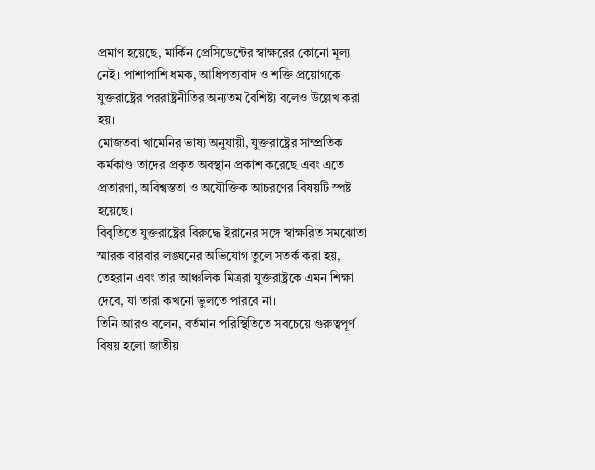প্রমাণ হয়েছে, মার্কিন প্রেসিডেন্টের স্বাক্ষরের কোনো মূল্য নেই। পাশাপাশি ধমক, আধিপত্যবাদ ও শক্তি প্রয়োগকে যুক্তরাষ্ট্রের পররাষ্ট্রনীতির অন্যতম বৈশিষ্ট্য বলেও উল্লেখ করা হয়।
মোজতবা খামেনির ভাষ্য অনুযায়ী, যুক্তরাষ্ট্রের সাম্প্রতিক কর্মকাণ্ড তাদের প্রকৃত অবস্থান প্রকাশ করেছে এবং এতে প্রতারণা, অবিশ্বস্ততা ও অযৌক্তিক আচরণের বিষয়টি স্পষ্ট হয়েছে।
বিবৃতিতে যুক্তরাষ্ট্রের বিরুদ্ধে ইরানের সঙ্গে স্বাক্ষরিত সমঝোতা স্মারক বারবার লঙ্ঘনের অভিযোগ তুলে সতর্ক করা হয়, তেহরান এবং তার আঞ্চলিক মিত্ররা যুক্তরাষ্ট্রকে এমন শিক্ষা দেবে, যা তারা কখনো ভুলতে পারবে না।
তিনি আরও বলেন, বর্তমান পরিস্থিতিতে সবচেয়ে গুরুত্বপূর্ণ বিষয় হলো জাতীয়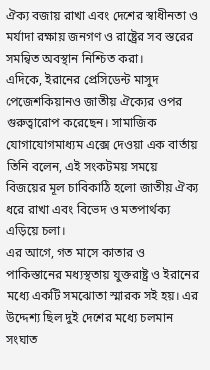ঐক্য বজায় রাখা এবং দেশের স্বাধীনতা ও মর্যাদা রক্ষায় জনগণ ও রাষ্ট্রের সব স্তরের সমন্বিত অবস্থান নিশ্চিত করা।
এদিকে, ইরানের প্রেসিডেন্ট মাসুদ পেজেশকিয়ানও জাতীয় ঐক্যের ওপর গুরুত্বারোপ করেছেন। সামাজিক যোগাযোগমাধ্যম এক্সে দেওয়া এক বার্তায় তিনি বলেন, এই সংকটময় সময়ে বিজয়ের মূল চাবিকাঠি হলো জাতীয় ঐক্য ধরে রাখা এবং বিভেদ ও মতপার্থক্য এড়িয়ে চলা।
এর আগে, গত মাসে কাতার ও পাকিস্তানের মধ্যস্থতায় যুক্তরাষ্ট্র ও ইরানের মধ্যে একটি সমঝোতা স্মারক সই হয়। এর উদ্দেশ্য ছিল দুই দেশের মধ্যে চলমান সংঘাত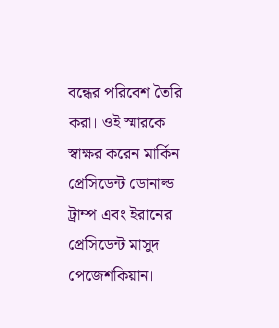বন্ধের পরিবেশ তৈরি করা। ওই স্মারকে স্বাক্ষর করেন মার্কিন প্রেসিডেন্ট ডোনাল্ড ট্রাম্প এবং ইরানের প্রেসিডেন্ট মাসুদ পেজেশকিয়ান।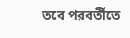তবে পরবর্তীতে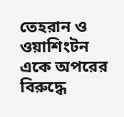তেহরান ও ওয়াশিংটন একে অপরের বিরুদ্ধে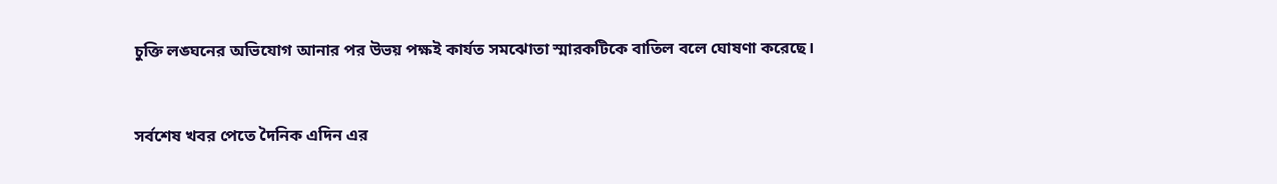চুক্তি লঙ্ঘনের অভিযোগ আনার পর উভয় পক্ষই কার্যত সমঝোতা স্মারকটিকে বাতিল বলে ঘোষণা করেছে।


সর্বশেষ খবর পেতে দৈনিক এদিন এর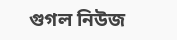গুগল নিউজ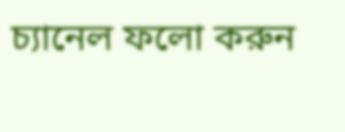চ্যানেল ফলো করুন